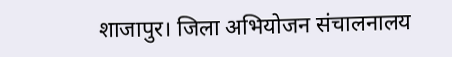शाजापुर। जिला अभियोजन संचालनालय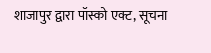शाजापुर द्वारा पॉस्को एक्ट, सूचना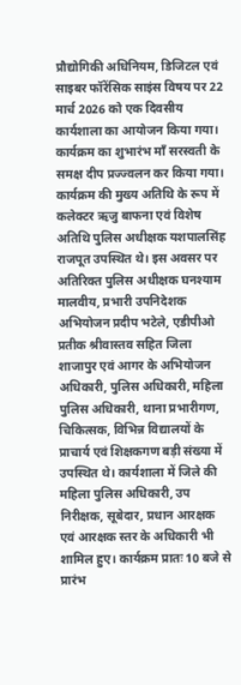प्रौद्योगिकी अधिनियम, डिजिटल एवं साइबर फॉरेंसिक साइंस विषय पर 22 मार्च 2026 को एक दिवसीय कार्यशाला का आयोजन किया गया। कार्यक्रम का शुभारंभ माँ सरस्वती के समक्ष दीप प्रज्ज्वलन कर किया गया।
कार्यक्रम की मुख्य अतिथि के रूप में कलेक्टर ऋजु बाफना एवं विशेष अतिथि पुलिस अधीक्षक यशपालसिंह राजपूत उपस्थित थे। इस अवसर पर अतिरिक्त पुलिस अधीक्षक घनश्याम मालवीय, प्रभारी उपनिदेशक अभियोजन प्रदीप भटेले, एडीपीओ प्रतीक श्रीवास्तव सहित जिला शाजापुर एवं आगर के अभियोजन अधिकारी, पुलिस अधिकारी, महिला पुलिस अधिकारी, थाना प्रभारीगण, चिकित्सक, विभिन्न विद्यालयों के प्राचार्य एवं शिक्षकगण बड़ी संख्या में उपस्थित थे। कार्यशाला में जिले की महिला पुलिस अधिकारी, उप निरीक्षक, सूबेदार, प्रधान आरक्षक एवं आरक्षक स्तर के अधिकारी भी शामिल हुए। कार्यक्रम प्रातः 10 बजे से प्रारंभ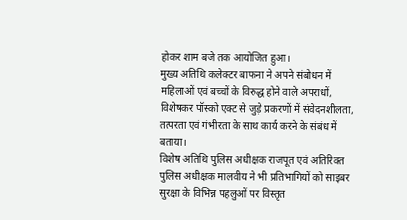होकर शाम बजे तक आयोजित हुआ।
मुख्य अतिथि कलेक्टर बाफना ने अपने संबोधन में महिलाओं एवं बच्चों के विरुद्ध होने वाले अपराधों, विशेषकर पॉस्को एक्ट से जुड़े प्रकरणों में संवेदनशीलता, तत्परता एवं गंभीरता के साथ कार्य करने के संबंध में बताया।
विशेष अतिथि पुलिस अधीक्षक राजपूत एवं अतिरिक्त पुलिस अधीक्षक मालवीय ने भी प्रतिभागियों को साइबर सुरक्षा के विभिन्न पहलुओं पर विस्तृत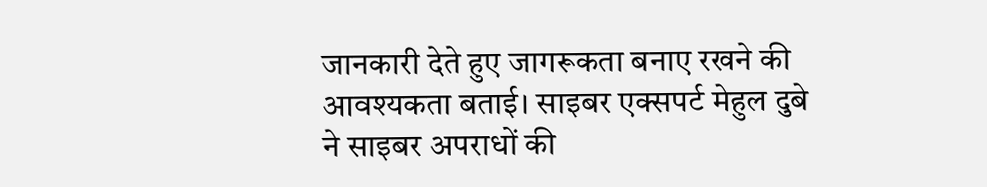जानकारी देते हुए जागरूकता बनाए रखने की आवश्यकता बताई। साइबर एक्सपर्ट मेहुल दुबे ने साइबर अपराधों की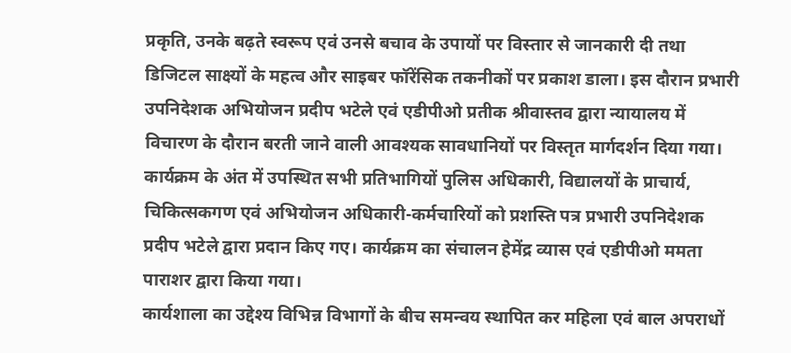प्रकृति, उनके बढ़ते स्वरूप एवं उनसे बचाव के उपायों पर विस्तार से जानकारी दी तथा डिजिटल साक्ष्यों के महत्व और साइबर फॉरेंसिक तकनीकों पर प्रकाश डाला। इस दौरान प्रभारी उपनिदेशक अभियोजन प्रदीप भटेले एवं एडीपीओ प्रतीक श्रीवास्तव द्वारा न्यायालय में विचारण के दौरान बरती जाने वाली आवश्यक सावधानियों पर विस्तृत मार्गदर्शन दिया गया।
कार्यक्रम के अंत में उपस्थित सभी प्रतिभागियों पुलिस अधिकारी, विद्यालयों के प्राचार्य, चिकित्सकगण एवं अभियोजन अधिकारी-कर्मचारियों को प्रशस्ति पत्र प्रभारी उपनिदेशक प्रदीप भटेले द्वारा प्रदान किए गए। कार्यक्रम का संचालन हेमेंद्र व्यास एवं एडीपीओ ममता पाराशर द्वारा किया गया।
कार्यशाला का उद्देश्य विभिन्न विभागों के बीच समन्वय स्थापित कर महिला एवं बाल अपराधों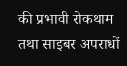की प्रभावी रोकथाम तथा साइबर अपराधों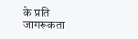के प्रति जागरूकता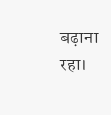बढ़ाना रहा।